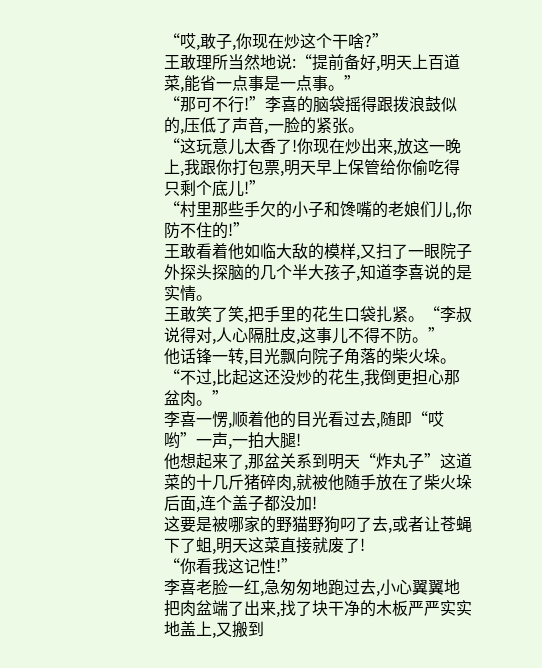“哎,敢子,你现在炒这个干啥?”
王敢理所当然地说:“提前备好,明天上百道菜,能省一点事是一点事。”
“那可不行!”李喜的脑袋摇得跟拨浪鼓似的,压低了声音,一脸的紧张。
“这玩意儿太香了!你现在炒出来,放这一晚上,我跟你打包票,明天早上保管给你偷吃得只剩个底儿!”
“村里那些手欠的小子和馋嘴的老娘们儿,你防不住的!”
王敢看着他如临大敌的模样,又扫了一眼院子外探头探脑的几个半大孩子,知道李喜说的是实情。
王敢笑了笑,把手里的花生口袋扎紧。“李叔说得对,人心隔肚皮,这事儿不得不防。”
他话锋一转,目光飘向院子角落的柴火垛。“不过,比起这还没炒的花生,我倒更担心那盆肉。”
李喜一愣,顺着他的目光看过去,随即“哎哟”一声,一拍大腿!
他想起来了,那盆关系到明天“炸丸子”这道菜的十几斤猪碎肉,就被他随手放在了柴火垛后面,连个盖子都没加!
这要是被哪家的野猫野狗叼了去,或者让苍蝇下了蛆,明天这菜直接就废了!
“你看我这记性!”
李喜老脸一红,急匆匆地跑过去,小心翼翼地把肉盆端了出来,找了块干净的木板严严实实地盖上,又搬到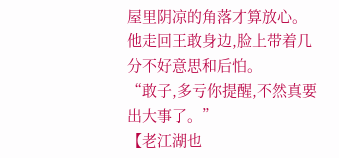屋里阴凉的角落才算放心。
他走回王敢身边,脸上带着几分不好意思和后怕。
“敢子,多亏你提醒,不然真要出大事了。”
【老江湖也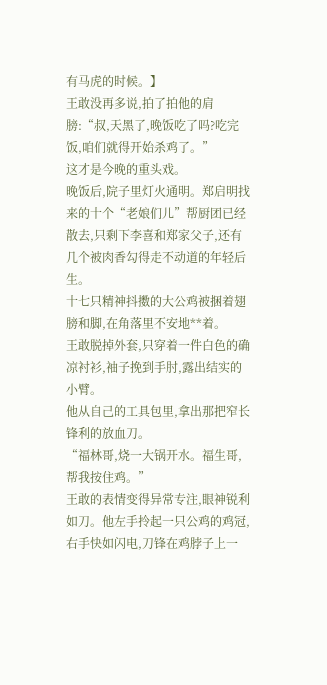有马虎的时候。】
王敢没再多说,拍了拍他的肩膀:“叔,天黑了,晚饭吃了吗?吃完饭,咱们就得开始杀鸡了。”
这才是今晚的重头戏。
晚饭后,院子里灯火通明。郑启明找来的十个“老娘们儿”帮厨团已经散去,只剩下李喜和郑家父子,还有几个被肉香勾得走不动道的年轻后生。
十七只精神抖擞的大公鸡被捆着翅膀和脚,在角落里不安地**着。
王敢脱掉外套,只穿着一件白色的确凉衬衫,袖子挽到手肘,露出结实的小臂。
他从自己的工具包里,拿出那把窄长锋利的放血刀。
“福林哥,烧一大锅开水。福生哥,帮我按住鸡。”
王敢的表情变得异常专注,眼神锐利如刀。他左手拎起一只公鸡的鸡冠,右手快如闪电,刀锋在鸡脖子上一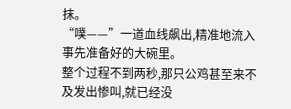抹。
“噗——”一道血线飙出,精准地流入事先准备好的大碗里。
整个过程不到两秒,那只公鸡甚至来不及发出惨叫,就已经没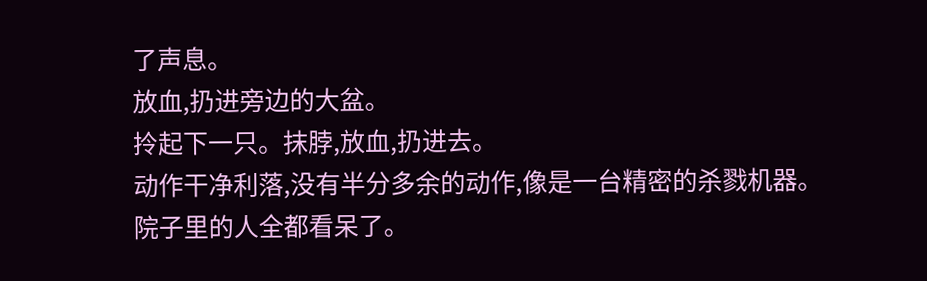了声息。
放血,扔进旁边的大盆。
拎起下一只。抹脖,放血,扔进去。
动作干净利落,没有半分多余的动作,像是一台精密的杀戮机器。
院子里的人全都看呆了。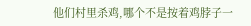他们村里杀鸡,哪个不是按着鸡脖子一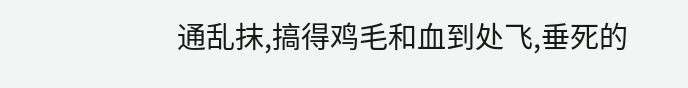通乱抹,搞得鸡毛和血到处飞,垂死的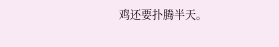鸡还要扑腾半天。